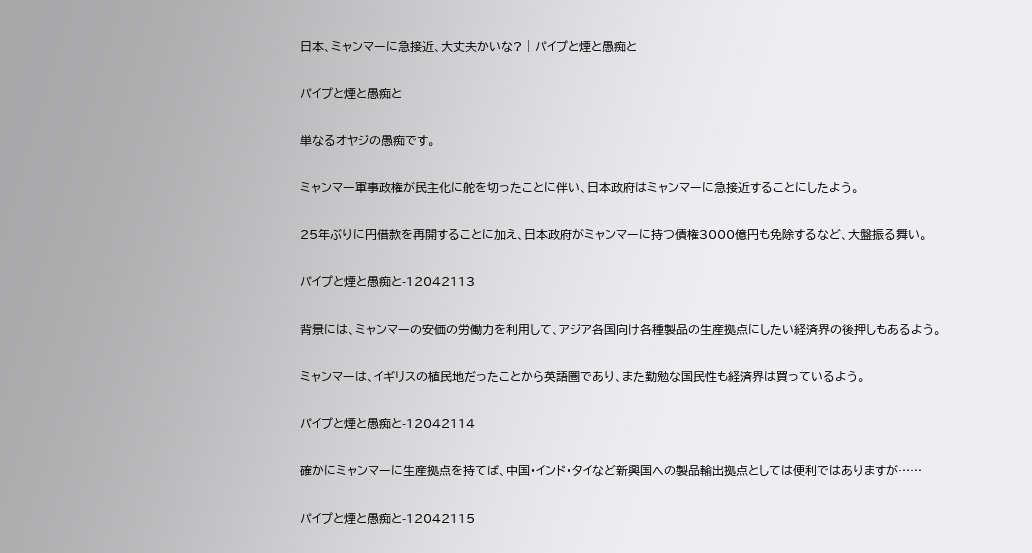日本、ミャンマーに急接近、大丈夫かいな? | パイプと煙と愚痴と

パイプと煙と愚痴と

単なるオヤジの愚痴です。

ミャンマー軍事政権が民主化に舵を切ったことに伴い、日本政府はミャンマーに急接近することにしたよう。

25年ぶりに円借款を再開することに加え、日本政府がミャンマーに持つ債権3000億円も免除するなど、大盤振る舞い。

パイプと煙と愚痴と-12042113

背景には、ミャンマーの安価の労働力を利用して、アジア各国向け各種製品の生産拠点にしたい経済界の後押しもあるよう。

ミャンマーは、イギリスの植民地だったことから英語圏であり、また勤勉な国民性も経済界は買っているよう。

パイプと煙と愚痴と-12042114

確かにミャンマーに生産拠点を持てば、中国・インド・タイなど新興国への製品輸出拠点としては便利ではありますが……

パイプと煙と愚痴と-12042115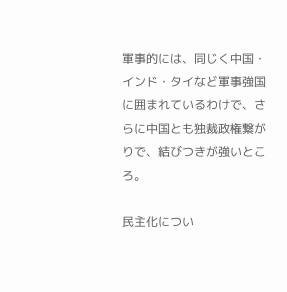軍事的には、同じく中国・インド・タイなど軍事強国に囲まれているわけで、さらに中国とも独裁政権繋がりで、結びつきが強いところ。

民主化につい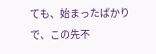ても、始まったばかりで、この先不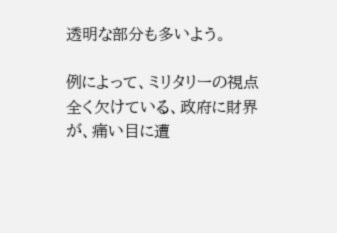透明な部分も多いよう。

例によって、ミリタリーの視点全く欠けている、政府に財界が、痛い目に遭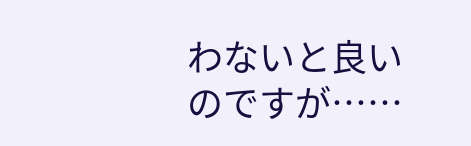わないと良いのですが……